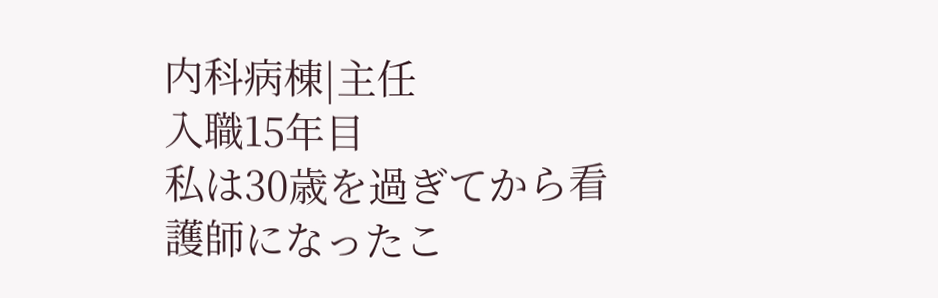内科病棟|主任
入職15年目
私は30歳を過ぎてから看護師になったこ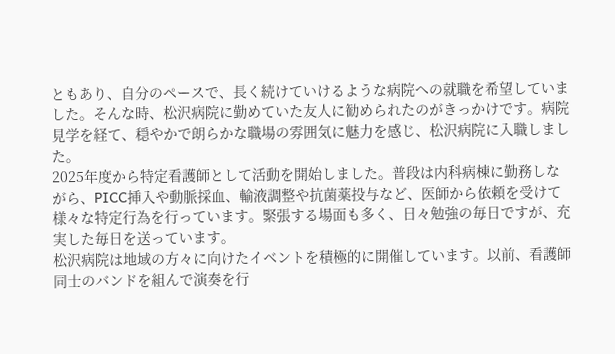ともあり、自分のペースで、長く続けていけるような病院への就職を希望していました。そんな時、松沢病院に勤めていた友人に勧められたのがきっかけです。病院見学を経て、穏やかで朗らかな職場の雰囲気に魅力を感じ、松沢病院に入職しました。
2025年度から特定看護師として活動を開始しました。普段は内科病棟に勤務しながら、PICC挿入や動脈採血、輸液調整や抗菌薬投与など、医師から依頼を受けて様々な特定行為を行っています。緊張する場面も多く、日々勉強の毎日ですが、充実した毎日を送っています。
松沢病院は地域の方々に向けたイベントを積極的に開催しています。以前、看護師同士のバンドを組んで演奏を行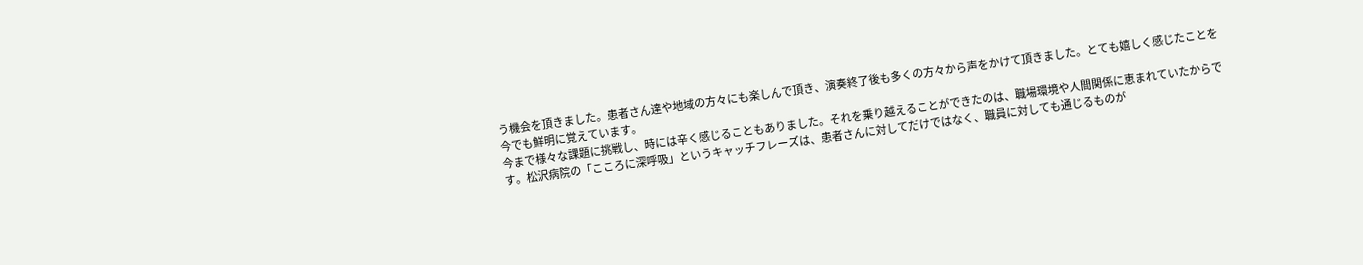う機会を頂きました。患者さん達や地域の方々にも楽しんで頂き、演奏終了後も多くの方々から声をかけて頂きました。とても嬉しく感じたことを今でも鮮明に覚えています。
今まで様々な課題に挑戦し、時には辛く感じることもありました。それを乗り越えることができたのは、職場環境や人間関係に恵まれていたからです。松沢病院の「こころに深呼吸」というキャッチフレーズは、患者さんに対してだけではなく、職員に対しても通じるものが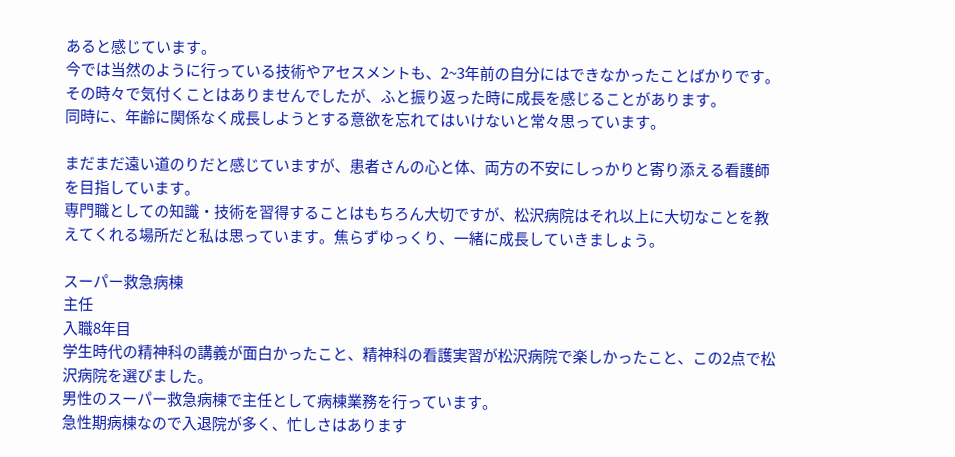あると感じています。
今では当然のように行っている技術やアセスメントも、2~3年前の自分にはできなかったことばかりです。その時々で気付くことはありませんでしたが、ふと振り返った時に成長を感じることがあります。
同時に、年齢に関係なく成長しようとする意欲を忘れてはいけないと常々思っています。

まだまだ遠い道のりだと感じていますが、患者さんの心と体、両方の不安にしっかりと寄り添える看護師を目指しています。
専門職としての知識・技術を習得することはもちろん大切ですが、松沢病院はそれ以上に大切なことを教えてくれる場所だと私は思っています。焦らずゆっくり、一緒に成長していきましょう。

スーパー救急病棟
主任
入職8年目
学生時代の精神科の講義が面白かったこと、精神科の看護実習が松沢病院で楽しかったこと、この2点で松沢病院を選びました。
男性のスーパー救急病棟で主任として病棟業務を行っています。
急性期病棟なので入退院が多く、忙しさはあります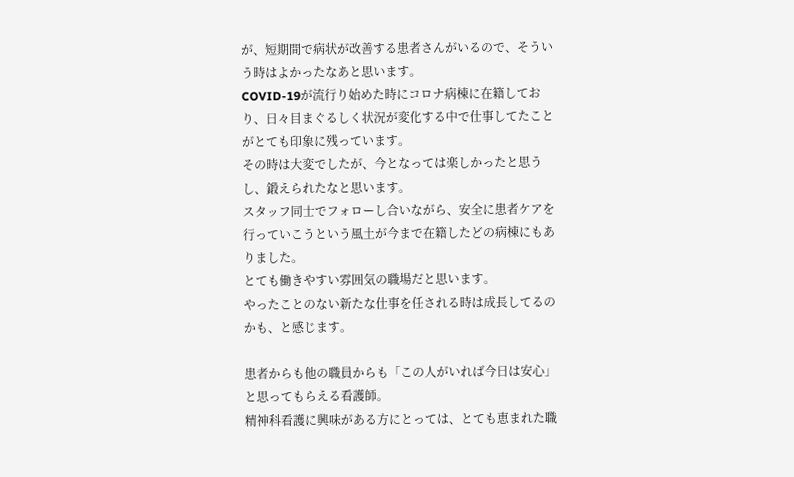が、短期間で病状が改善する患者さんがいるので、そういう時はよかったなあと思います。
COVID-19が流行り始めた時にコロナ病棟に在籍しており、日々目まぐるしく状況が変化する中で仕事してたことがとても印象に残っています。
その時は大変でしたが、今となっては楽しかったと思うし、鍛えられたなと思います。
スタッフ同士でフォローし合いながら、安全に患者ケアを行っていこうという風土が今まで在籍したどの病棟にもありました。
とても働きやすい雰囲気の職場だと思います。
やったことのない新たな仕事を任される時は成長してるのかも、と感じます。

患者からも他の職員からも「この人がいれば今日は安心」と思ってもらえる看護師。
精神科看護に興味がある方にとっては、とても恵まれた職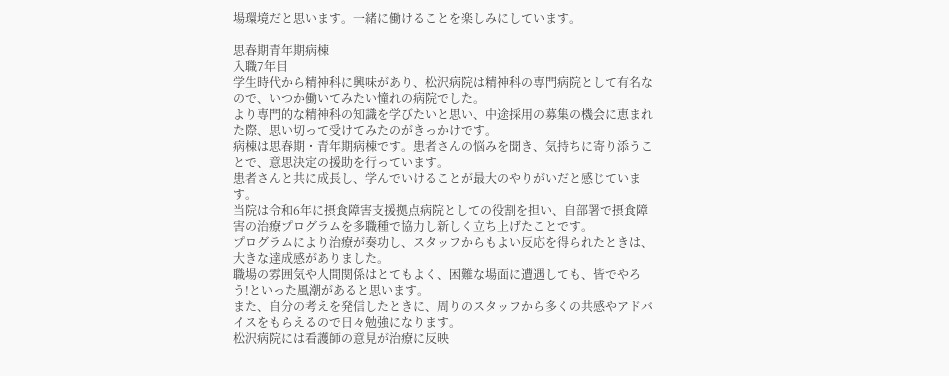場環境だと思います。一緒に働けることを楽しみにしています。

思春期青年期病棟
入職7年目
学生時代から精神科に興味があり、松沢病院は精神科の専門病院として有名なので、いつか働いてみたい憧れの病院でした。
より専門的な精神科の知識を学びたいと思い、中途採用の募集の機会に恵まれた際、思い切って受けてみたのがきっかけです。
病棟は思春期・青年期病棟です。患者さんの悩みを聞き、気持ちに寄り添うことで、意思決定の援助を行っています。
患者さんと共に成長し、学んでいけることが最大のやりがいだと感じています。
当院は令和6年に摂食障害支援拠点病院としての役割を担い、自部署で摂食障害の治療プログラムを多職種で協力し新しく立ち上げたことです。
プログラムにより治療が奏功し、スタッフからもよい反応を得られたときは、大きな達成感がありました。
職場の雰囲気や人間関係はとてもよく、困難な場面に遭遇しても、皆でやろう!といった風潮があると思います。
また、自分の考えを発信したときに、周りのスタッフから多くの共感やアドバイスをもらえるので日々勉強になります。
松沢病院には看護師の意見が治療に反映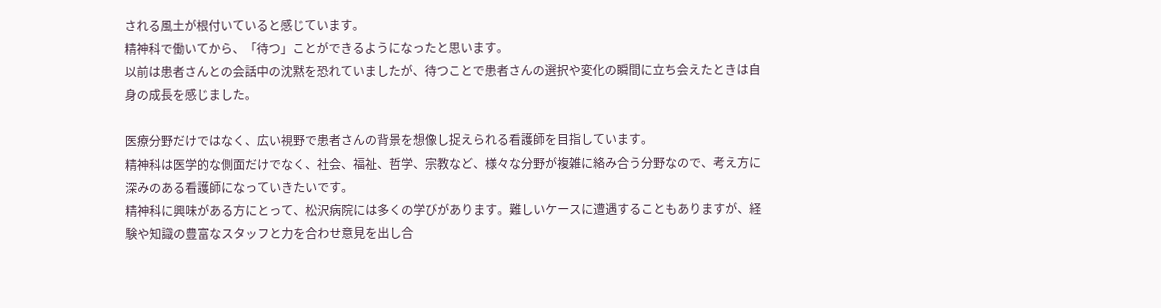される風土が根付いていると感じています。
精神科で働いてから、「待つ」ことができるようになったと思います。
以前は患者さんとの会話中の沈黙を恐れていましたが、待つことで患者さんの選択や変化の瞬間に立ち会えたときは自身の成長を感じました。

医療分野だけではなく、広い視野で患者さんの背景を想像し捉えられる看護師を目指しています。
精神科は医学的な側面だけでなく、社会、福祉、哲学、宗教など、様々な分野が複雑に絡み合う分野なので、考え方に深みのある看護師になっていきたいです。
精神科に興味がある方にとって、松沢病院には多くの学びがあります。難しいケースに遭遇することもありますが、経験や知識の豊富なスタッフと力を合わせ意見を出し合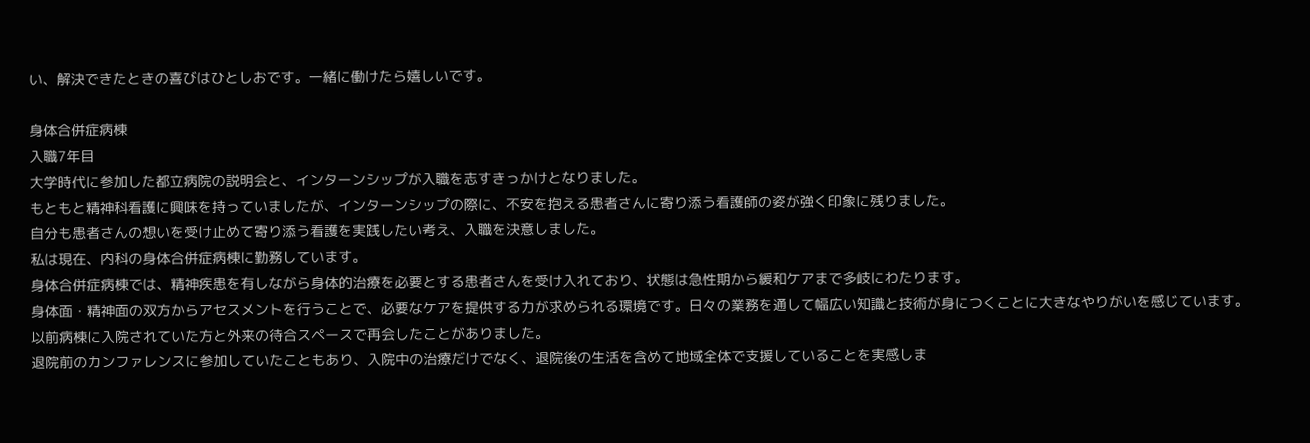い、解決できたときの喜びはひとしおです。一緒に働けたら嬉しいです。

身体合併症病棟
入職7年目
大学時代に参加した都立病院の説明会と、インターンシップが入職を志すきっかけとなりました。
もともと精神科看護に興味を持っていましたが、インターンシップの際に、不安を抱える患者さんに寄り添う看護師の姿が強く印象に残りました。
自分も患者さんの想いを受け止めて寄り添う看護を実践したい考え、入職を決意しました。
私は現在、内科の身体合併症病棟に勤務しています。
身体合併症病棟では、精神疾患を有しながら身体的治療を必要とする患者さんを受け入れており、状態は急性期から緩和ケアまで多岐にわたります。
身体面・精神面の双方からアセスメントを行うことで、必要なケアを提供する力が求められる環境です。日々の業務を通して幅広い知識と技術が身につくことに大きなやりがいを感じています。
以前病棟に入院されていた方と外来の待合スペースで再会したことがありました。
退院前のカンファレンスに参加していたこともあり、入院中の治療だけでなく、退院後の生活を含めて地域全体で支援していることを実感しま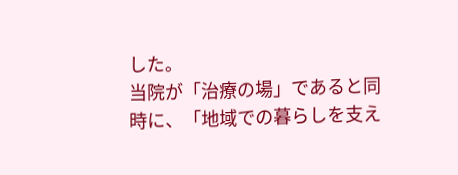した。
当院が「治療の場」であると同時に、「地域での暮らしを支え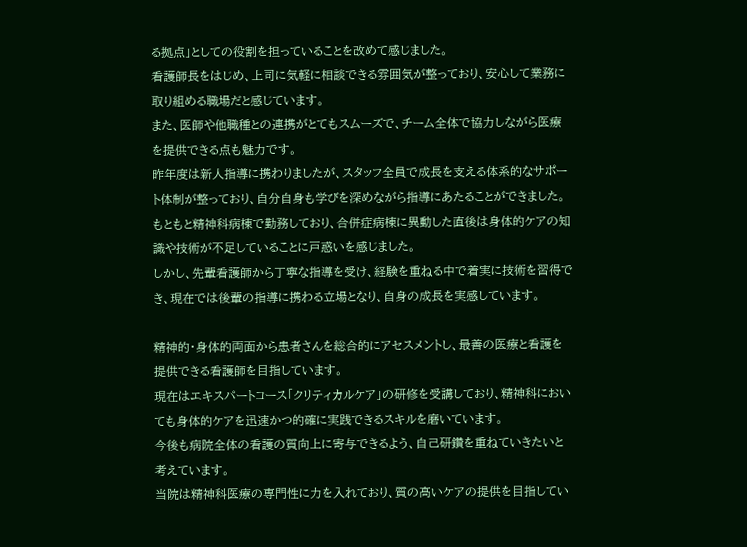る拠点」としての役割を担っていることを改めて感じました。
看護師長をはじめ、上司に気軽に相談できる雰囲気が整っており、安心して業務に取り組める職場だと感じています。
また、医師や他職種との連携がとてもスムーズで、チーム全体で協力しながら医療を提供できる点も魅力です。
昨年度は新人指導に携わりましたが、スタッフ全員で成長を支える体系的なサポート体制が整っており、自分自身も学びを深めながら指導にあたることができました。
もともと精神科病棟で勤務しており、合併症病棟に異動した直後は身体的ケアの知識や技術が不足していることに戸惑いを感じました。
しかし、先輩看護師から丁寧な指導を受け、経験を重ねる中で着実に技術を習得でき、現在では後輩の指導に携わる立場となり、自身の成長を実感しています。

精神的・身体的両面から患者さんを総合的にアセスメントし、最善の医療と看護を提供できる看護師を目指しています。
現在はエキスパートコース「クリティカルケア」の研修を受講しており、精神科においても身体的ケアを迅速かつ的確に実践できるスキルを磨いています。
今後も病院全体の看護の質向上に寄与できるよう、自己研鑽を重ねていきたいと考えています。
当院は精神科医療の専門性に力を入れており、質の高いケアの提供を目指してい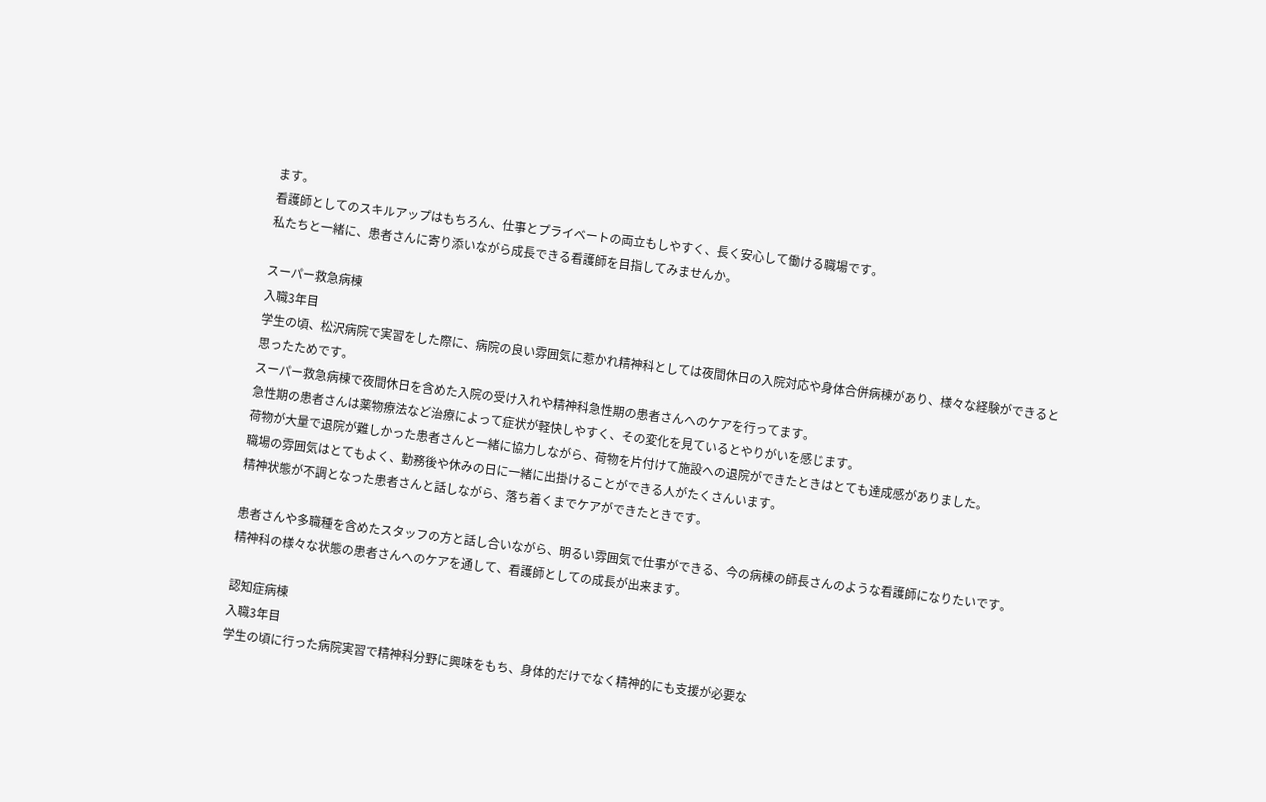ます。
看護師としてのスキルアップはもちろん、仕事とプライベートの両立もしやすく、長く安心して働ける職場です。
私たちと一緒に、患者さんに寄り添いながら成長できる看護師を目指してみませんか。

スーパー救急病棟
入職3年目
学生の頃、松沢病院で実習をした際に、病院の良い雰囲気に惹かれ精神科としては夜間休日の入院対応や身体合併病棟があり、様々な経験ができると思ったためです。
スーパー救急病棟で夜間休日を含めた入院の受け入れや精神科急性期の患者さんへのケアを行ってます。
急性期の患者さんは薬物療法など治療によって症状が軽快しやすく、その変化を見ているとやりがいを感じます。
荷物が大量で退院が難しかった患者さんと一緒に協力しながら、荷物を片付けて施設への退院ができたときはとても達成感がありました。
職場の雰囲気はとてもよく、勤務後や休みの日に一緒に出掛けることができる人がたくさんいます。
精神状態が不調となった患者さんと話しながら、落ち着くまでケアができたときです。

患者さんや多職種を含めたスタッフの方と話し合いながら、明るい雰囲気で仕事ができる、今の病棟の師長さんのような看護師になりたいです。
精神科の様々な状態の患者さんへのケアを通して、看護師としての成長が出来ます。

認知症病棟
入職3年目
学生の頃に行った病院実習で精神科分野に興味をもち、身体的だけでなく精神的にも支援が必要な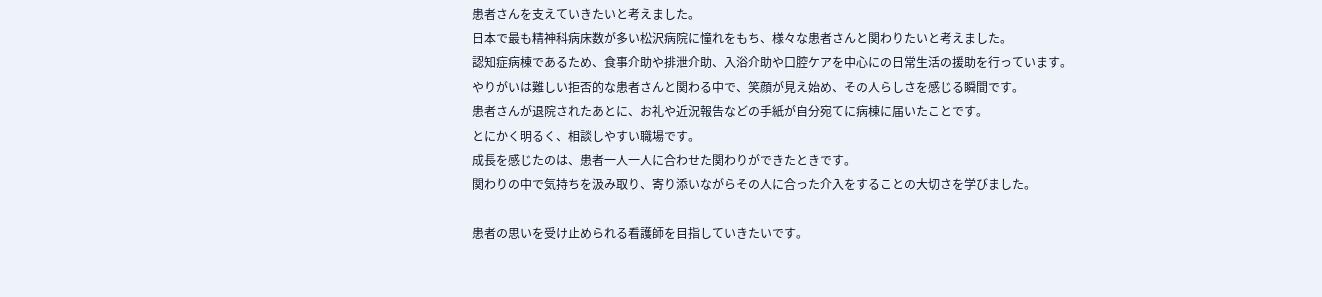患者さんを支えていきたいと考えました。
日本で最も精神科病床数が多い松沢病院に憧れをもち、様々な患者さんと関わりたいと考えました。
認知症病棟であるため、食事介助や排泄介助、入浴介助や口腔ケアを中心にの日常生活の援助を行っています。
やりがいは難しい拒否的な患者さんと関わる中で、笑顔が見え始め、その人らしさを感じる瞬間です。
患者さんが退院されたあとに、お礼や近況報告などの手紙が自分宛てに病棟に届いたことです。
とにかく明るく、相談しやすい職場です。
成長を感じたのは、患者一人一人に合わせた関わりができたときです。
関わりの中で気持ちを汲み取り、寄り添いながらその人に合った介入をすることの大切さを学びました。

患者の思いを受け止められる看護師を目指していきたいです。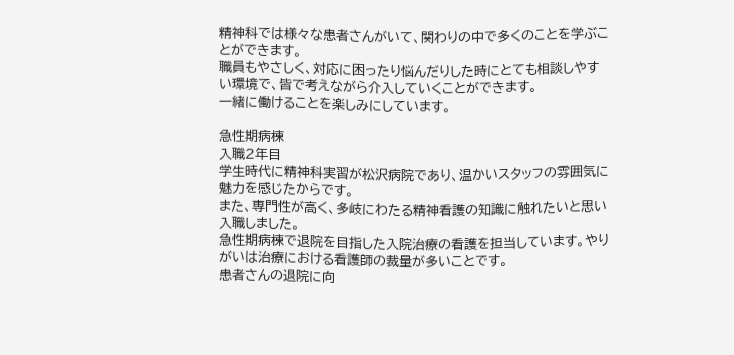精神科では様々な患者さんがいて、関わりの中で多くのことを学ぶことができます。
職員もやさしく、対応に困ったり悩んだりした時にとても相談しやすい環境で、皆で考えながら介入していくことができます。
一緒に働けることを楽しみにしています。

急性期病棟
入職2年目
学生時代に精神科実習が松沢病院であり、温かいスタッフの雰囲気に魅力を感じたからです。
また、専門性が高く、多岐にわたる精神看護の知識に触れたいと思い入職しました。
急性期病棟で退院を目指した入院治療の看護を担当しています。やりがいは治療における看護師の裁量が多いことです。
患者さんの退院に向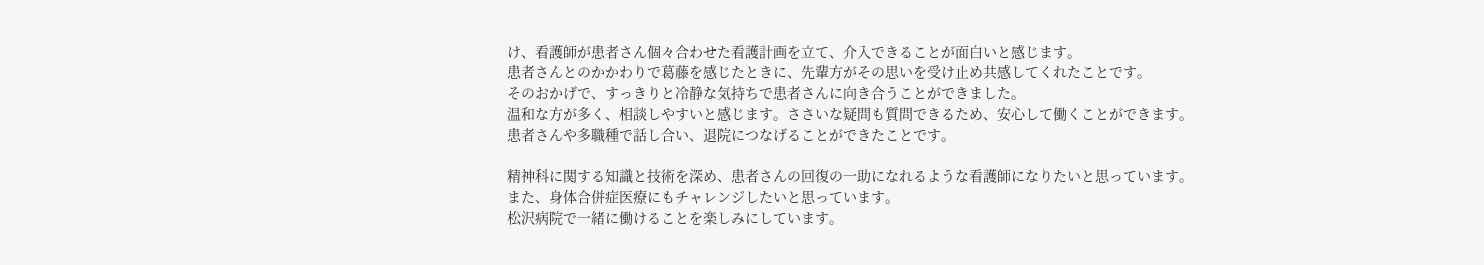け、看護師が患者さん個々合わせた看護計画を立て、介入できることが面白いと感じます。
患者さんとのかかわりで葛藤を感じたときに、先輩方がその思いを受け止め共感してくれたことです。
そのおかげで、すっきりと冷静な気持ちで患者さんに向き合うことができました。
温和な方が多く、相談しやすいと感じます。ささいな疑問も質問できるため、安心して働くことができます。
患者さんや多職種で話し合い、退院につなげることができたことです。

精神科に関する知識と技術を深め、患者さんの回復の一助になれるような看護師になりたいと思っています。
また、身体合併症医療にもチャレンジしたいと思っています。
松沢病院で一緒に働けることを楽しみにしています。